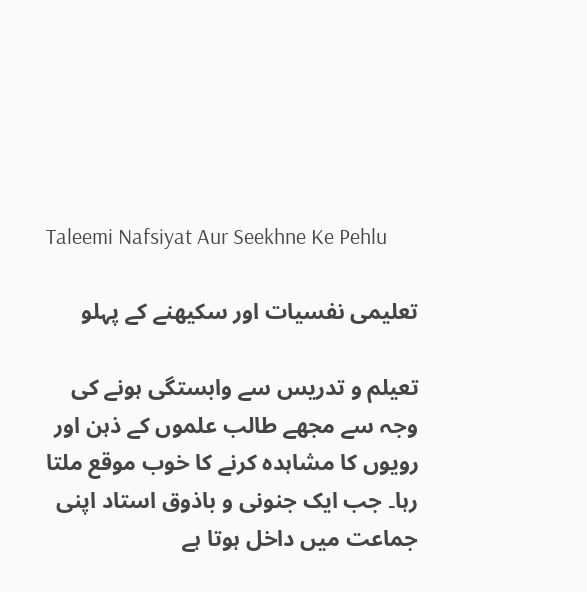Taleemi Nafsiyat Aur Seekhne Ke Pehlu

تعلیمی نفسیات اور سکیھنے کے پہلو

تعیلم و تدریس سے وابستگی ہونے کی وجہ سے مجھے طالب علموں کے ذہن اور رویوں کا مشاہدہ کرنے کا خوب موقع ملتا رہا۔ جب ایک جنونی و باذوق استاد اپنی جماعت میں داخل ہوتا ہے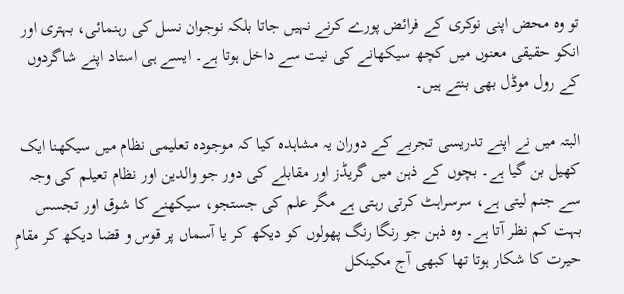تو وہ محض اپنی نوکری کے فرائض پورے کرنے نہیں جاتا بلکہ نوجوان نسل کی رہنمائی، بہتری اور انکو حقیقی معنوں میں کچھ سیکھانے کی نیت سے داخل ہوتا ہے۔ ایسے ہی استاد اپنے شاگردوں کے رول موڈل بھی بنتے ہیں۔

البتہ میں نے اپنے تدریسی تجربے کے دوران یہ مشاہدہ کیا کہ موجودہ تعلیمی نظام میں سیکھنا ایک کھیل بن گیا ہے۔ بچوں کے ذہن میں گریڈز اور مقابلے کی دور جو والدین اور نظام تعیلم کی وجہ سے جنم لیتی ہے، سرسراہٹ کرتی رہتی ہے مگر علم کی جستجو، سیکھنے کا شوق اور تجسس بہت کم نظر آتا ہے۔ وہ ذہن جو رنگا رنگ پھولوں کو دیکھ کر یا آسماں پر قوس و قضا دیکھ کر مقامِ حیرت کا شکار ہوتا تھا کبھی آج مکینکل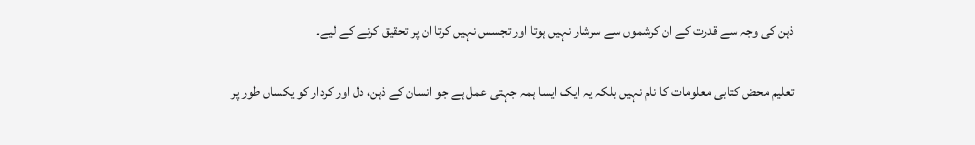ذہن کی وجہ سے قدرت کے ان کرشموں سے سرشار نہیں ہوتا اور تجسس نہیں کرتا ان پر تحقیق کرنے کے لیے۔

تعلیم محض کتابی معلومات کا نام نہیں بلکہ یہ ایک ایسا ہمہ جہتی عمل ہے جو انسان کے ذہن، دل اور کردار کو یکساں طور پر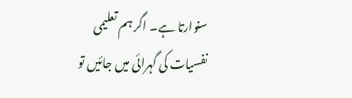سنوارتا ہے۔ اگر ہم تعلیمی نفسیات کی گہرائی میں جائیں تو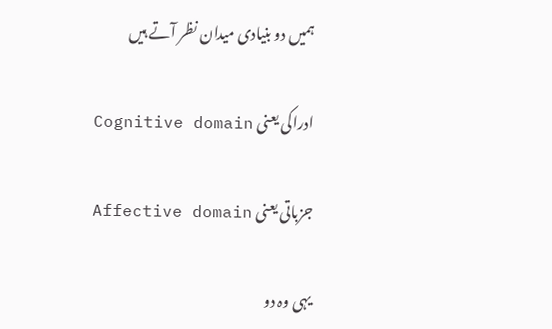ہمیں دو بنیادی میدان نظر آتے ہیں

ادراکی یعنی Cognitive domain

جزباتی یعنی Affective domain

یہی وہ دو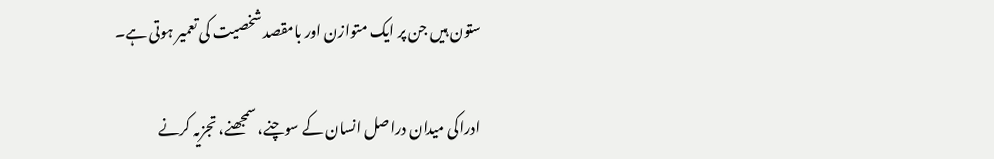ستون ہیں جن پر ایک متوازن اور بامقصد شخصیت کی تعمیر ہوتی ہے۔

ادراکی میدان دراصل انسان کے سوچنے، سمجھنے، تجزیہ کرنے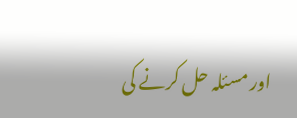اور مسئلہ حل کرنے کی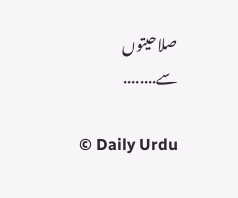صلاحیتوں سے........

© Daily Urdu